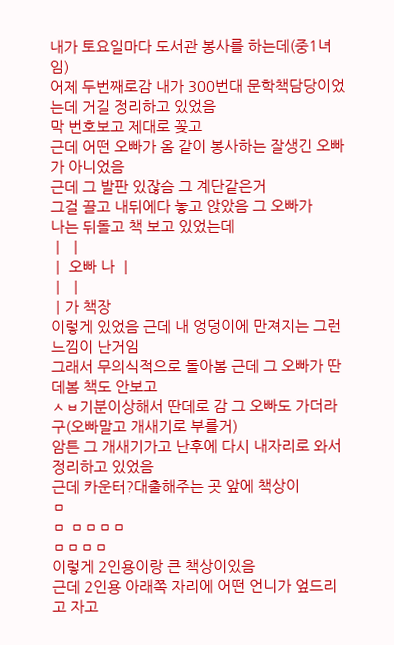내가 토요일마다 도서관 봉사를 하는데(중1녀임)
어제 두번째로감 내가 300번대 문학책담당이었는데 거길 정리하고 있었음
막 번호보고 제대로 꽂고
근데 어떤 오빠가 옴 같이 봉사하는 잘생긴 오빠가 아니었음
근데 그 발판 있잖슴 그 계단같은거
그걸 끌고 내뒤에다 놓고 앉았음 그 오빠가
나는 뒤돌고 책 보고 있었는데
ㅣ ㅣ
ㅣ 오빠 나 ㅣ
ㅣ ㅣ
ㅣ가 책장
이렇게 있었음 근데 내 엉덩이에 만져지는 그런 느낌이 난거임
그래서 무의식적으로 돌아봄 근데 그 오빠가 딴데봄 책도 안보고
ㅅㅂ기분이상해서 딴데로 감 그 오빠도 가더라구(오빠말고 개새기로 부를거)
암튼 그 개새기가고 난후에 다시 내자리로 와서 정리하고 있었음
근데 카운터?대출해주는 곳 앞에 책상이
ㅁ
ㅁ ㅁㅁㅁㅁ
ㅁㅁㅁㅁ
이렇게 2인용이랑 큰 책상이있음
근데 2인용 아래쪽 자리에 어떤 언니가 엎드리고 자고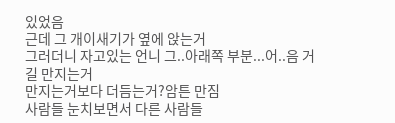있었음
근데 그 개이새기가 옆에 앉는거
그러더니 자고있는 언니 그..아래쪽 부분...어..음 거길 만지는거
만지는거보다 더듬는거?암튼 만짐
사람들 눈치보면서 다른 사람들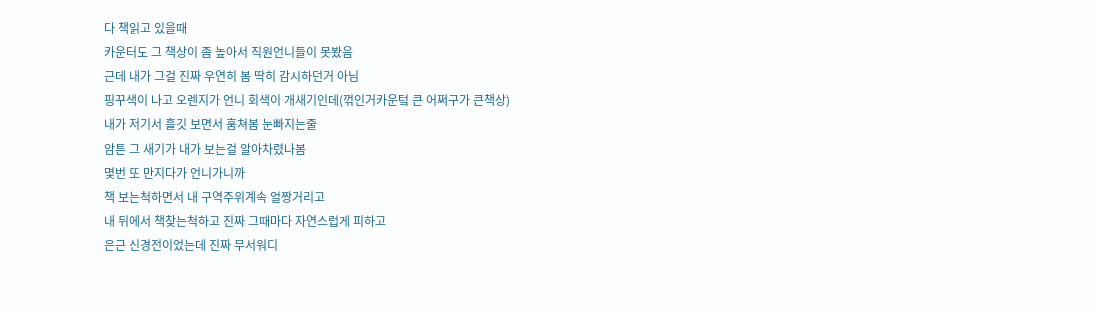다 책읽고 있을때
카운터도 그 책상이 좀 높아서 직원언니들이 못봤음
근데 내가 그걸 진짜 우연히 봄 딱히 감시하던거 아님
핑꾸색이 나고 오렌지가 언니 회색이 개새기인데(꺾인거카운텈 큰 어쩌구가 큰책상)
내가 저기서 흘깃 보면서 훔쳐봄 눈빠지는줄
암튼 그 새기가 내가 보는걸 알아차렸나봄
몇번 또 만지다가 언니가니까
책 보는척하면서 내 구역주위계속 얼짱거리고
내 뒤에서 책찾는척하고 진짜 그때마다 자연스럽게 피하고
은근 신경전이었는데 진짜 무서워디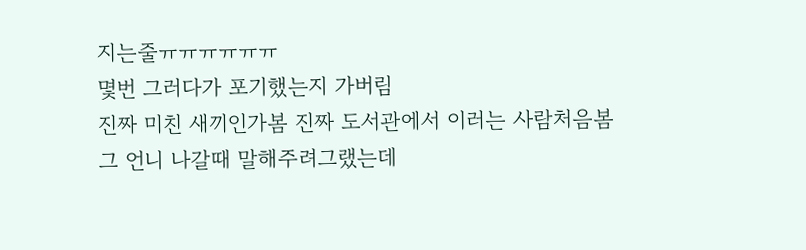지는줄ㅠㅠㅠㅠㅠㅠ
몇번 그러다가 포기했는지 가버림
진짜 미친 새끼인가봄 진짜 도서관에서 이러는 사람처음봄
그 언니 나갈때 말해주려그랬는데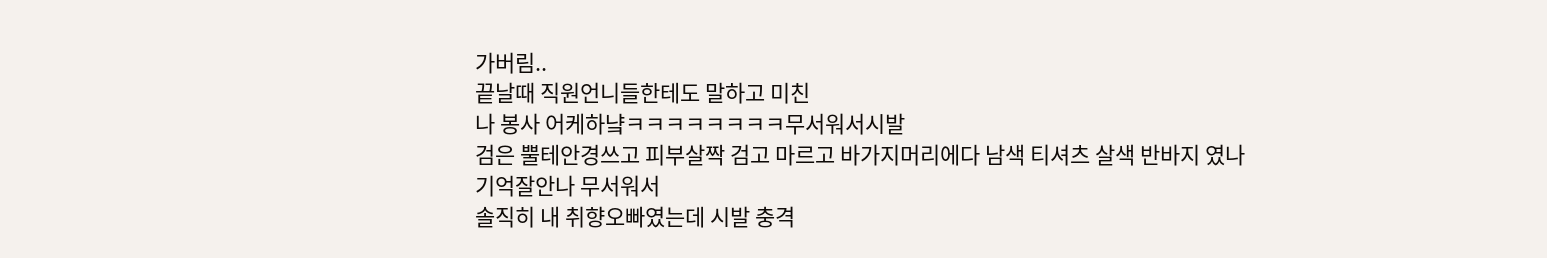가버림..
끝날때 직원언니들한테도 말하고 미친
나 봉사 어케하냨ㅋㅋㅋㅋㅋㅋㅋㅋ무서워서시발
검은 뿔테안경쓰고 피부살짝 검고 마르고 바가지머리에다 남색 티셔츠 살색 반바지 였나
기억잘안나 무서워서
솔직히 내 취향오빠였는데 시발 충격